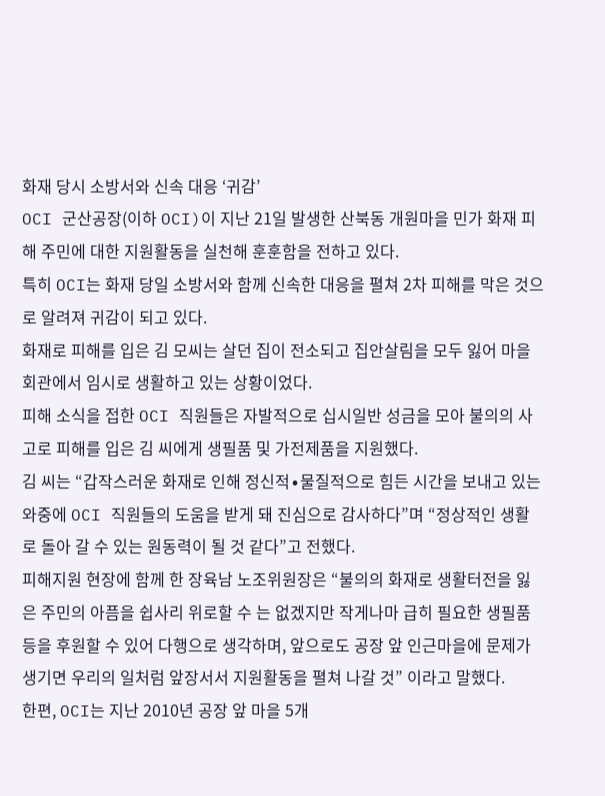화재 당시 소방서와 신속 대응 ‘귀감’
OCI 군산공장(이하 OCI)이 지난 21일 발생한 산북동 개원마을 민가 화재 피해 주민에 대한 지원활동을 실천해 훈훈함을 전하고 있다.
특히 OCI는 화재 당일 소방서와 함께 신속한 대응을 펼쳐 2차 피해를 막은 것으로 알려져 귀감이 되고 있다.
화재로 피해를 입은 김 모씨는 살던 집이 전소되고 집안살림을 모두 잃어 마을회관에서 임시로 생활하고 있는 상황이었다.
피해 소식을 접한 OCI 직원들은 자발적으로 십시일반 성금을 모아 불의의 사고로 피해를 입은 김 씨에게 생필품 및 가전제품을 지원했다.
김 씨는 “갑작스러운 화재로 인해 정신적∙물질적으로 힘든 시간을 보내고 있는 와중에 OCI 직원들의 도움을 받게 돼 진심으로 감사하다”며 “정상적인 생활로 돌아 갈 수 있는 원동력이 될 것 같다”고 전했다.
피해지원 현장에 함께 한 장육남 노조위원장은 “불의의 화재로 생활터전을 잃은 주민의 아픔을 쉽사리 위로할 수 는 없겠지만 작게나마 급히 필요한 생필품 등을 후원할 수 있어 다행으로 생각하며, 앞으로도 공장 앞 인근마을에 문제가 생기면 우리의 일처럼 앞장서서 지원활동을 펼쳐 나갈 것” 이라고 말했다.
한편, OCI는 지난 2010년 공장 앞 마을 5개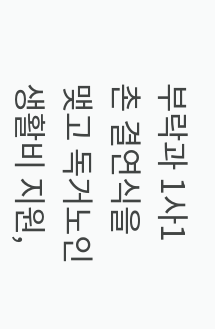부락과 1사1촌 결연식을 맺고 독거노인 생활비 지원,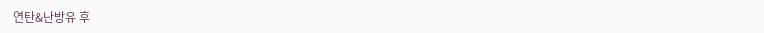연탄&난방유 후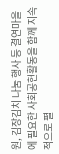원, 김장김치 나눔 행사 등 결연마을에 필요한 사회공헌활동을 함께 지속적으로 펼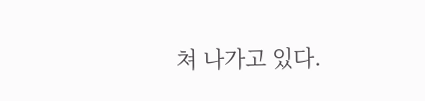쳐 나가고 있다.